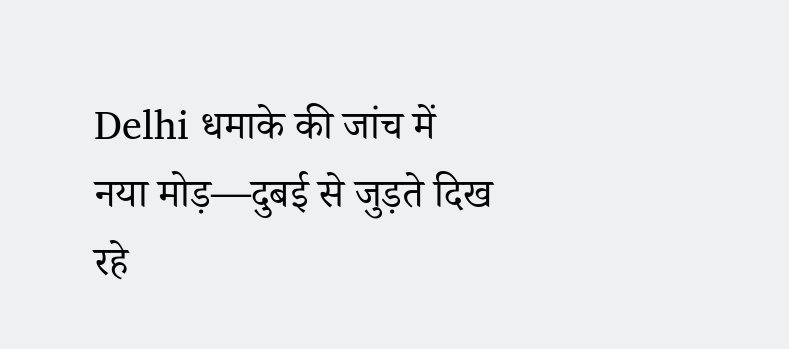Delhi धमाके की जांच में नया मोड़—दुबई से जुड़ते दिख रहे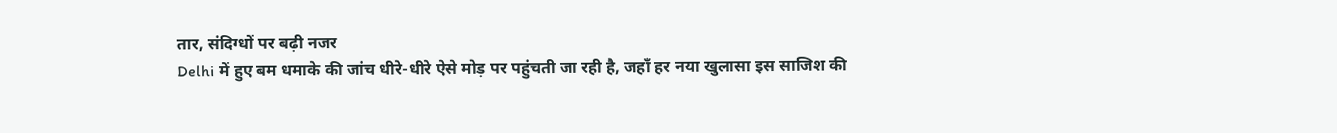तार, संदिग्धों पर बढ़ी नजर
Delhi में हुए बम धमाके की जांच धीरे-धीरे ऐसे मोड़ पर पहुंचती जा रही है, जहाँ हर नया खुलासा इस साजिश की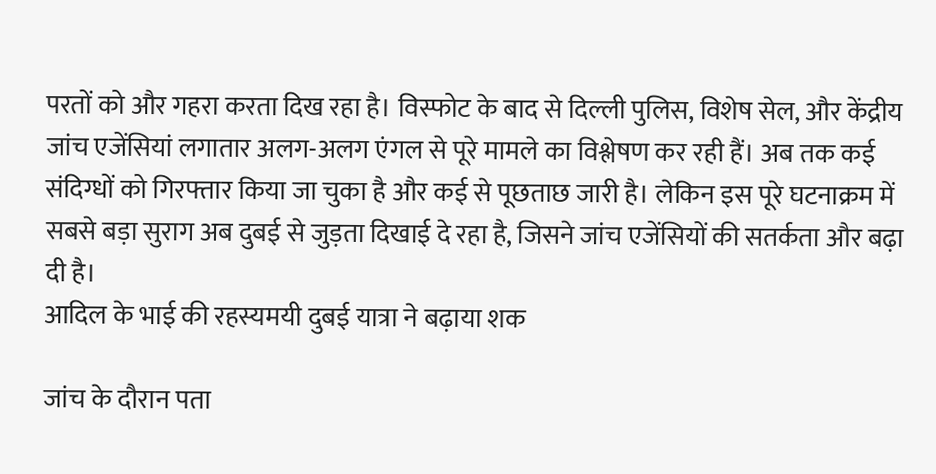परतों को और गहरा करता दिख रहा है। विस्फोट के बाद से दिल्ली पुलिस, विशेष सेल, और केंद्रीय जांच एजेंसियां लगातार अलग-अलग एंगल से पूरे मामले का विश्लेषण कर रही हैं। अब तक कई संदिग्धों को गिरफ्तार किया जा चुका है और कई से पूछताछ जारी है। लेकिन इस पूरे घटनाक्रम में सबसे बड़ा सुराग अब दुबई से जुड़ता दिखाई दे रहा है, जिसने जांच एजेंसियों की सतर्कता और बढ़ा दी है।
आदिल के भाई की रहस्यमयी दुबई यात्रा ने बढ़ाया शक

जांच के दौरान पता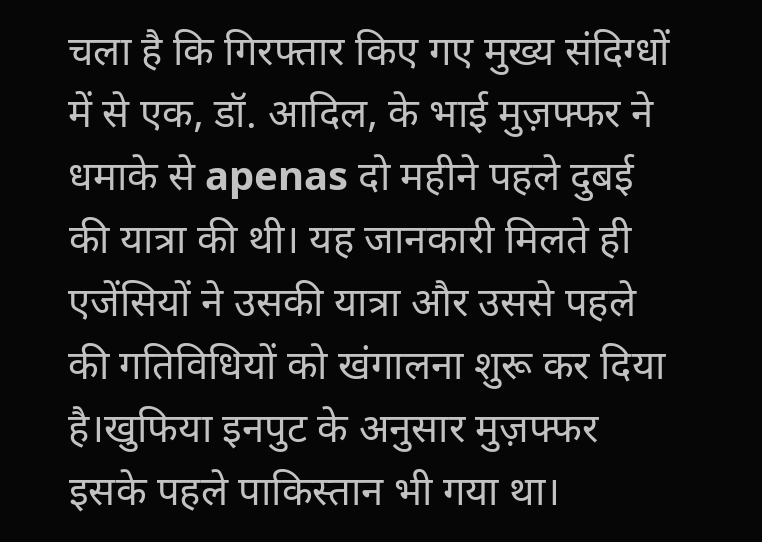चला है कि गिरफ्तार किए गए मुख्य संदिग्धों में से एक, डॉ. आदिल, के भाई मुज़फ्फर ने धमाके से apenas दो महीने पहले दुबई की यात्रा की थी। यह जानकारी मिलते ही एजेंसियों ने उसकी यात्रा और उससे पहले की गतिविधियों को खंगालना शुरू कर दिया है।खुफिया इनपुट के अनुसार मुज़फ्फर इसके पहले पाकिस्तान भी गया था।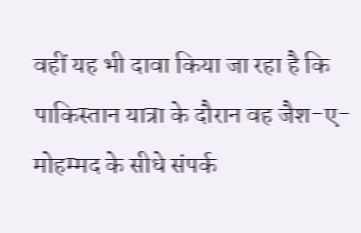वहीं यह भी दावा किया जा रहा है कि पाकिस्तान यात्रा के दौरान वह जैश-ए-मोहम्मद के सीधे संपर्क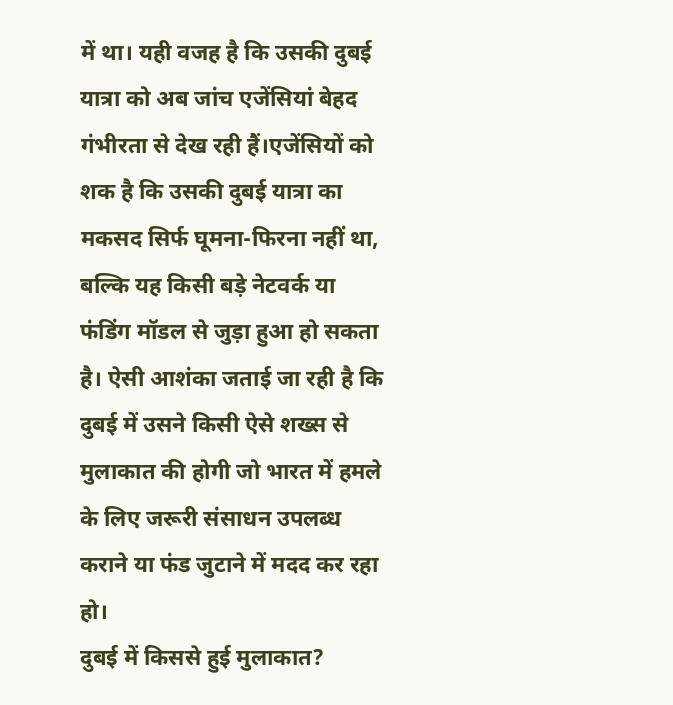में था। यही वजह है कि उसकी दुबई यात्रा को अब जांच एजेंसियां बेहद गंभीरता से देख रही हैं।एजेंसियों को शक है कि उसकी दुबई यात्रा का मकसद सिर्फ घूमना-फिरना नहीं था, बल्कि यह किसी बड़े नेटवर्क या फंडिंग मॉडल से जुड़ा हुआ हो सकता है। ऐसी आशंका जताई जा रही है कि दुबई में उसने किसी ऐसे शख्स से मुलाकात की होगी जो भारत में हमले के लिए जरूरी संसाधन उपलब्ध कराने या फंड जुटाने में मदद कर रहा हो।
दुबई में किससे हुई मुलाकात?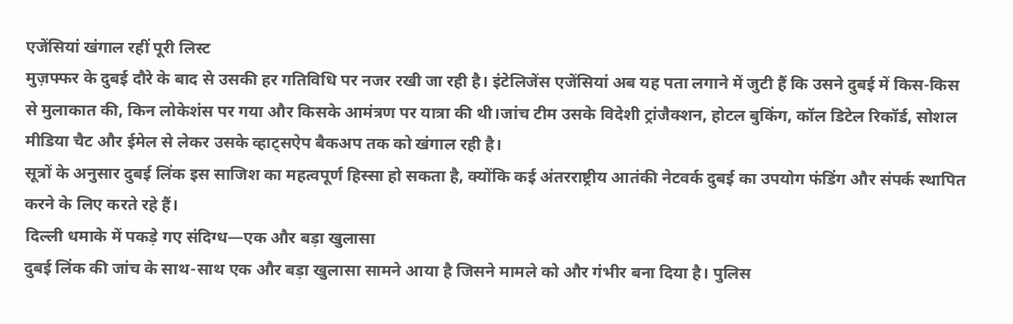एजेंसियां खंगाल रहीं पूरी लिस्ट
मुज़फ्फर के दुबई दौरे के बाद से उसकी हर गतिविधि पर नजर रखी जा रही है। इंटेलिजेंस एजेंसियां अब यह पता लगाने में जुटी हैं कि उसने दुबई में किस-किस से मुलाकात की, किन लोकेशंस पर गया और किसके आमंत्रण पर यात्रा की थी।जांच टीम उसके विदेशी ट्रांजैक्शन, होटल बुकिंग, कॉल डिटेल रिकॉर्ड, सोशल मीडिया चैट और ईमेल से लेकर उसके व्हाट्सऐप बैकअप तक को खंगाल रही है।
सूत्रों के अनुसार दुबई लिंक इस साजिश का महत्वपूर्ण हिस्सा हो सकता है, क्योंकि कई अंतरराष्ट्रीय आतंकी नेटवर्क दुबई का उपयोग फंडिंग और संपर्क स्थापित करने के लिए करते रहे हैं।
दिल्ली धमाके में पकड़े गए संदिग्ध—एक और बड़ा खुलासा
दुबई लिंक की जांच के साथ-साथ एक और बड़ा खुलासा सामने आया है जिसने मामले को और गंभीर बना दिया है। पुलिस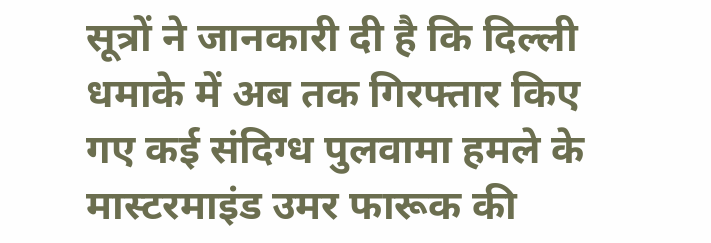सूत्रों ने जानकारी दी है कि दिल्ली धमाके में अब तक गिरफ्तार किए गए कई संदिग्ध पुलवामा हमले के मास्टरमाइंड उमर फारूक की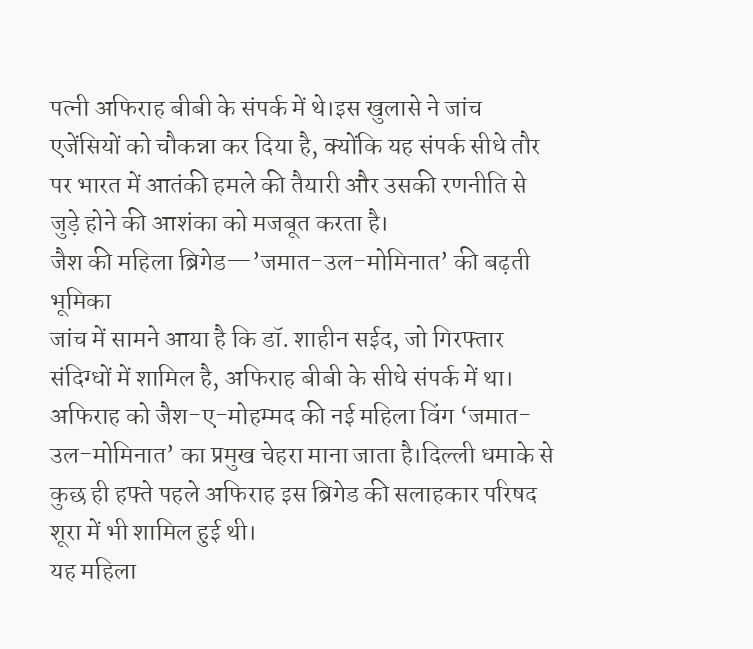पत्नी अफिराह बीबी के संपर्क में थे।इस खुलासे ने जांच एजेंसियों को चौकन्ना कर दिया है, क्योंकि यह संपर्क सीधे तौर पर भारत में आतंकी हमले की तैयारी और उसकी रणनीति से जुड़े होने की आशंका को मजबूत करता है।
जैश की महिला ब्रिगेड—’जमात-उल-मोमिनात’ की बढ़ती भूमिका
जांच में सामने आया है कि डॉ. शाहीन सईद, जो गिरफ्तार संदिग्धों में शामिल है, अफिराह बीबी के सीधे संपर्क में था। अफिराह को जैश-ए-मोहम्मद की नई महिला विंग ‘जमात-उल-मोमिनात’ का प्रमुख चेहरा माना जाता है।दिल्ली धमाके से कुछ ही हफ्ते पहले अफिराह इस ब्रिगेड की सलाहकार परिषद शूरा में भी शामिल हुई थी।
यह महिला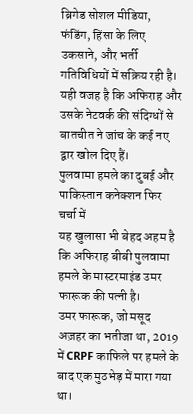ब्रिगेड सोशल मीडिया, फंडिंग, हिंसा के लिए उकसाने, और भर्ती गतिविधियों में सक्रिय रही है। यही वजह है कि अफिराह और उसके नेटवर्क की संदिग्धों से बातचीत ने जांच के कई नए द्वार खोल दिए हैं।
पुलवामा हमले का दुबई और पाकिस्तान कनेक्शन फिर चर्चा में
यह खुलासा भी बेहद अहम है कि अफिराह बीबी पुलवामा हमले के मास्टरमाइंड उमर फारूक की पत्नी है।
उमर फारूक, जो मसूद अज़हर का भतीजा था, 2019 में CRPF काफिले पर हमले के बाद एक मुठभेड़ में मारा गया था।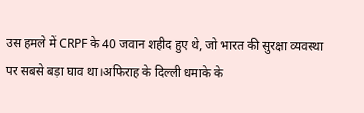उस हमले में CRPF के 40 जवान शहीद हुए थे, जो भारत की सुरक्षा व्यवस्था पर सबसे बड़ा घाव था।अफिराह के दिल्ली धमाके के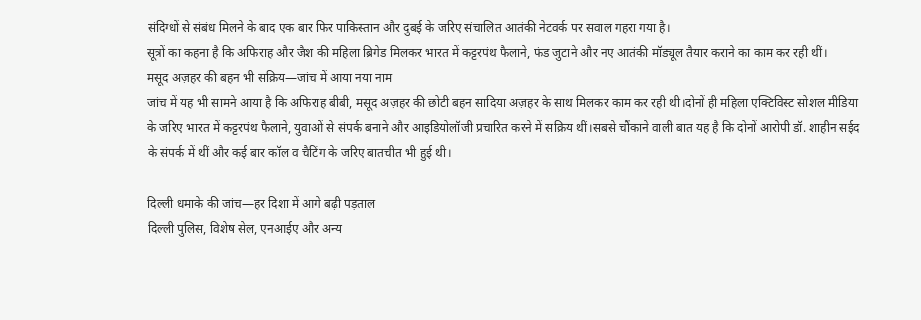संदिग्धों से संबंध मिलने के बाद एक बार फिर पाकिस्तान और दुबई के जरिए संचालित आतंकी नेटवर्क पर सवाल गहरा गया है।
सूत्रों का कहना है कि अफिराह और जैश की महिला ब्रिगेड मिलकर भारत में कट्टरपंथ फैलाने, फंड जुटाने और नए आतंकी मॉड्यूल तैयार कराने का काम कर रही थीं।
मसूद अज़हर की बहन भी सक्रिय—जांच में आया नया नाम
जांच में यह भी सामने आया है कि अफिराह बीबी, मसूद अज़हर की छोटी बहन सादिया अज़हर के साथ मिलकर काम कर रही थी।दोनों ही महिला एक्टिविस्ट सोशल मीडिया के जरिए भारत में कट्टरपंथ फैलाने, युवाओं से संपर्क बनाने और आइडियोलॉजी प्रचारित करने में सक्रिय थीं।सबसे चौंकाने वाली बात यह है कि दोनों आरोपी डॉ. शाहीन सईद के संपर्क में थीं और कई बार कॉल व चैटिंग के जरिए बातचीत भी हुई थी।

दिल्ली धमाके की जांच—हर दिशा में आगे बढ़ी पड़ताल
दिल्ली पुलिस, विशेष सेल, एनआईए और अन्य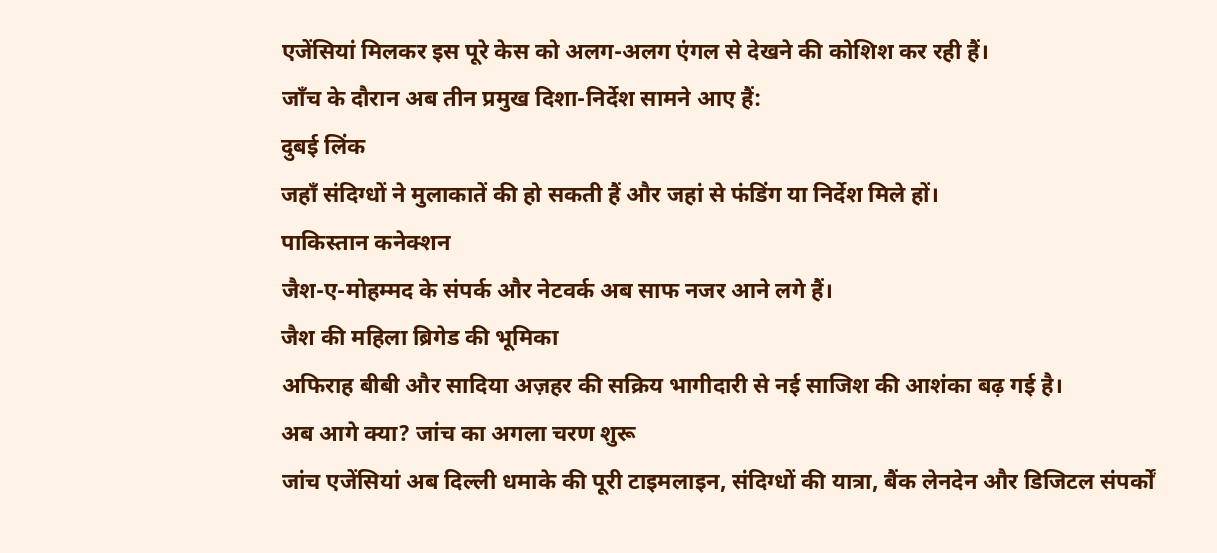एजेंसियां मिलकर इस पूरे केस को अलग-अलग एंगल से देखने की कोशिश कर रही हैं।
जाँच के दौरान अब तीन प्रमुख दिशा-निर्देश सामने आए हैं:
दुबई लिंक
जहाँ संदिग्धों ने मुलाकातें की हो सकती हैं और जहां से फंडिंग या निर्देश मिले हों।
पाकिस्तान कनेक्शन
जैश-ए-मोहम्मद के संपर्क और नेटवर्क अब साफ नजर आने लगे हैं।
जैश की महिला ब्रिगेड की भूमिका
अफिराह बीबी और सादिया अज़हर की सक्रिय भागीदारी से नई साजिश की आशंका बढ़ गई है।
अब आगे क्या? जांच का अगला चरण शुरू
जांच एजेंसियां अब दिल्ली धमाके की पूरी टाइमलाइन, संदिग्धों की यात्रा, बैंक लेनदेन और डिजिटल संपर्कों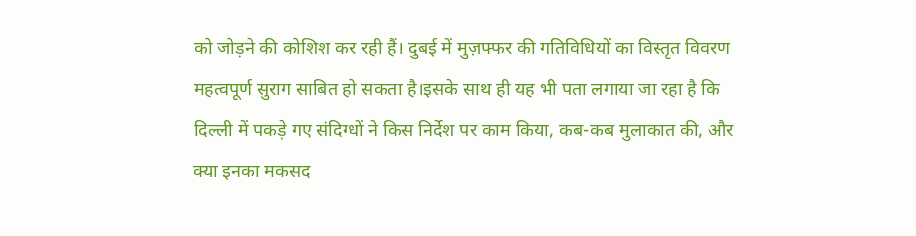को जोड़ने की कोशिश कर रही हैं। दुबई में मुज़फ्फर की गतिविधियों का विस्तृत विवरण महत्वपूर्ण सुराग साबित हो सकता है।इसके साथ ही यह भी पता लगाया जा रहा है कि दिल्ली में पकड़े गए संदिग्धों ने किस निर्देश पर काम किया, कब-कब मुलाकात की, और क्या इनका मकसद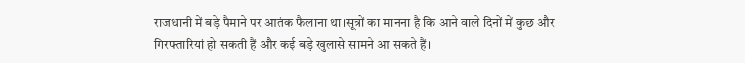राजधानी में बड़े पैमाने पर आतंक फैलाना था।सूत्रों का मानना है कि आने वाले दिनों में कुछ और गिरफ्तारियां हो सकती हैं और कई बड़े खुलासे सामने आ सकते हैं।